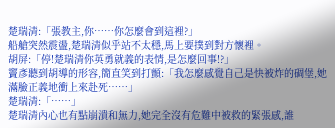楚瑞清:「張教主,你……你怎麼會到這裡?」
船艙突然震盪,楚瑞清似乎站不太穩,馬上要撲到對方懷裡。
胡屏:「停!楚瑞清你英勇就義的表情,是怎麼回事!?」
竇彥聽到胡導的形容,簡直笑到打顫:「我怎麼感覺自己是快被炸的碉堡,她滿臉正義地衝上來赴死……」
楚瑞清:「……」
楚瑞清內心也有點崩潰和無力,她完全沒有危難中被救的緊張感,誰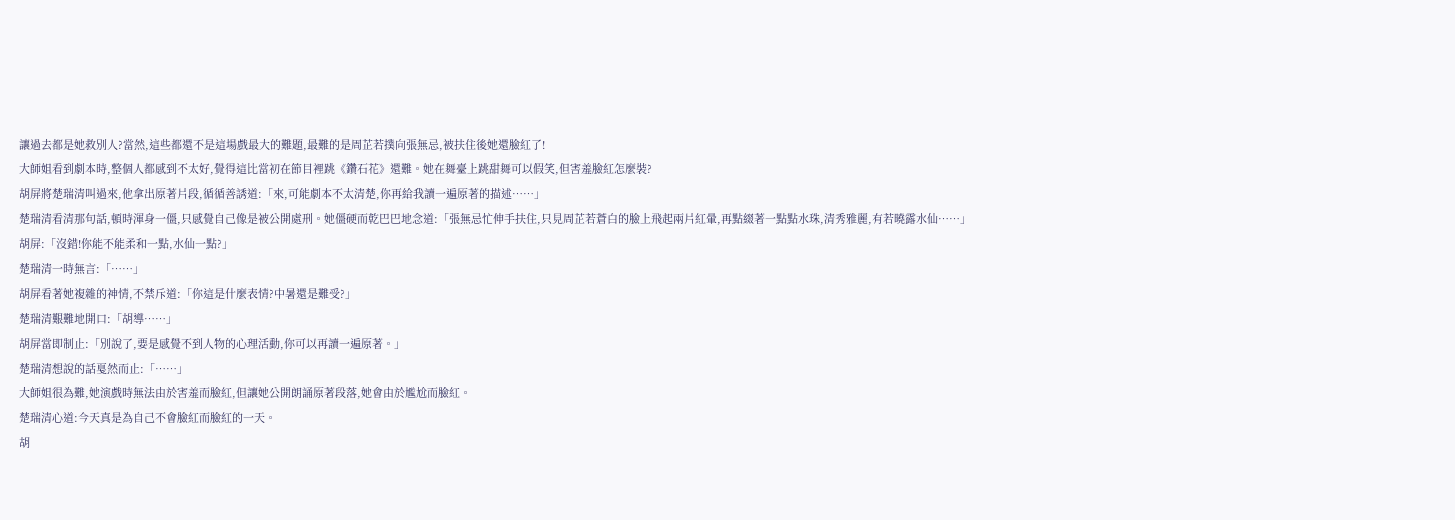讓過去都是她救別人?當然,這些都還不是這場戲最大的難題,最難的是周芷若撲向張無忌,被扶住後她還臉紅了!
大師姐看到劇本時,整個人都感到不太好,覺得這比當初在節目裡跳《鑽石花》還難。她在舞臺上跳甜舞可以假笑,但害羞臉紅怎麼裝?
胡屏將楚瑞清叫過來,他拿出原著片段,循循善誘道:「來,可能劇本不太清楚,你再給我讀一遍原著的描述……」
楚瑞清看清那句話,頓時渾身一僵,只感覺自己像是被公開處刑。她僵硬而乾巴巴地念道:「張無忌忙伸手扶住,只見周芷若蒼白的臉上飛起兩片紅暈,再點綴著一點點水珠,清秀雅麗,有若曉露水仙……」
胡屏:「沒錯!你能不能柔和一點,水仙一點?」
楚瑞清一時無言:「……」
胡屏看著她複雜的神情,不禁斥道:「你這是什麼表情?中暑還是難受?」
楚瑞清艱難地開口:「胡導……」
胡屏當即制止:「別說了,要是感覺不到人物的心理活動,你可以再讀一遍原著。」
楚瑞清想說的話戛然而止:「……」
大師姐很為難,她演戲時無法由於害羞而臉紅,但讓她公開朗誦原著段落,她會由於尷尬而臉紅。
楚瑞清心道:今天真是為自己不會臉紅而臉紅的一天。
胡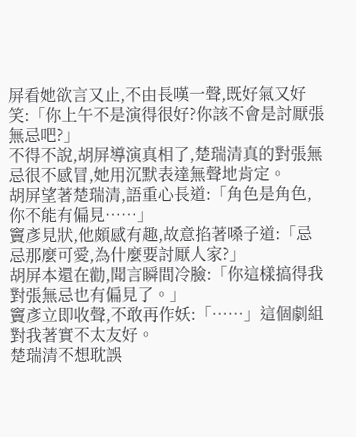屏看她欲言又止,不由長嘆一聲,既好氣又好笑:「你上午不是演得很好?你該不會是討厭張無忌吧?」
不得不說,胡屏導演真相了,楚瑞清真的對張無忌很不感冒,她用沉默表達無聲地肯定。
胡屏望著楚瑞清,語重心長道:「角色是角色,你不能有偏見……」
竇彥見狀,他頗感有趣,故意掐著嗓子道:「忌忌那麼可愛,為什麼要討厭人家?」
胡屏本還在勸,聞言瞬間冷臉:「你這樣搞得我對張無忌也有偏見了。」
竇彥立即收聲,不敢再作妖:「……」這個劇組對我著實不太友好。
楚瑞清不想耽誤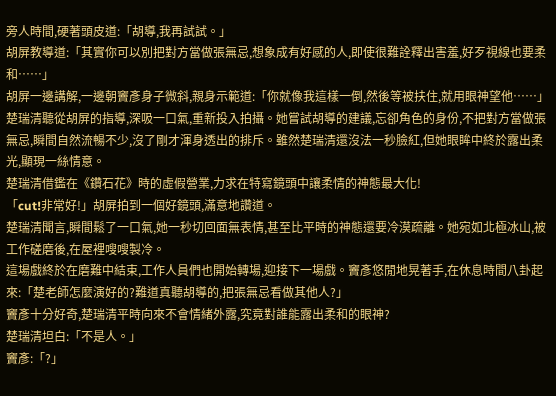旁人時間,硬著頭皮道:「胡導,我再試試。」
胡屏教導道:「其實你可以別把對方當做張無忌,想象成有好感的人,即使很難詮釋出害羞,好歹視線也要柔和……」
胡屏一邊講解,一邊朝竇彥身子微斜,親身示範道:「你就像我這樣一倒,然後等被扶住,就用眼神望他……」
楚瑞清聽從胡屏的指導,深吸一口氣,重新投入拍攝。她嘗試胡導的建議,忘卻角色的身份,不把對方當做張無忌,瞬間自然流暢不少,沒了剛才渾身透出的排斥。雖然楚瑞清還沒法一秒臉紅,但她眼眸中終於露出柔光,顯現一絲情意。
楚瑞清借鑑在《鑽石花》時的虛假營業,力求在特寫鏡頭中讓柔情的神態最大化!
「cut!非常好!」胡屏拍到一個好鏡頭,滿意地讚道。
楚瑞清聞言,瞬間鬆了一口氣,她一秒切回面無表情,甚至比平時的神態還要冷漠疏離。她宛如北極冰山,被工作磋磨後,在屋裡嗖嗖製冷。
這場戲終於在磨難中結束,工作人員們也開始轉場,迎接下一場戲。竇彥悠閒地晃著手,在休息時間八卦起來:「楚老師怎麼演好的?難道真聽胡導的,把張無忌看做其他人?」
竇彥十分好奇,楚瑞清平時向來不會情緒外露,究竟對誰能露出柔和的眼神?
楚瑞清坦白:「不是人。」
竇彥:「?」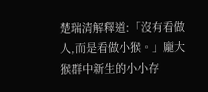楚瑞清解釋道:「沒有看做人,而是看做小猴。」龐大猴群中新生的小小存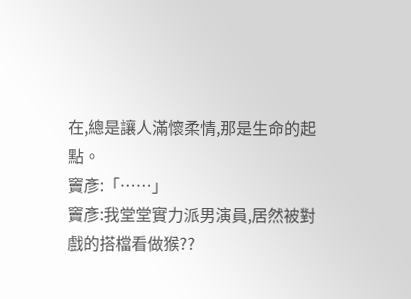在,總是讓人滿懷柔情,那是生命的起點。
竇彥:「……」
竇彥:我堂堂實力派男演員,居然被對戲的搭檔看做猴??